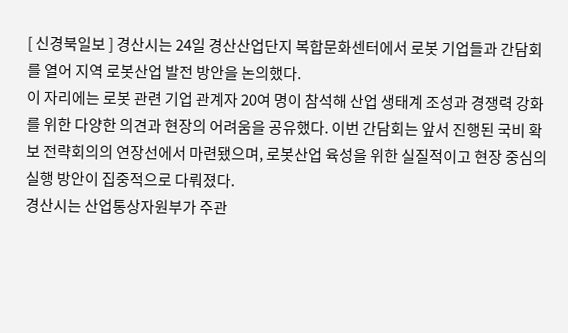[ 신경북일보 ] 경산시는 24일 경산산업단지 복합문화센터에서 로봇 기업들과 간담회를 열어 지역 로봇산업 발전 방안을 논의했다.
이 자리에는 로봇 관련 기업 관계자 20여 명이 참석해 산업 생태계 조성과 경쟁력 강화를 위한 다양한 의견과 현장의 어려움을 공유했다. 이번 간담회는 앞서 진행된 국비 확보 전략회의의 연장선에서 마련됐으며, 로봇산업 육성을 위한 실질적이고 현장 중심의 실행 방안이 집중적으로 다뤄졌다.
경산시는 산업통상자원부가 주관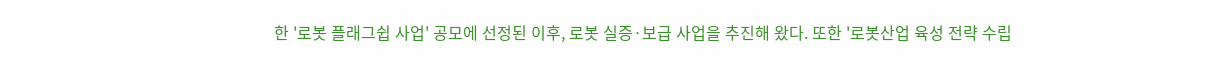한 '로봇 플래그쉽 사업' 공모에 선정된 이후, 로봇 실증·보급 사업을 추진해 왔다. 또한 '로봇산업 육성 전략 수립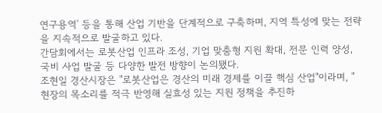연구용역' 등을 통해 산업 기반을 단계적으로 구축하며, 지역 특성에 맞는 전략을 지속적으로 발굴하고 있다.
간담회에서는 로봇산업 인프라 조성, 기업 맞춤형 지원 확대, 전문 인력 양성, 국비 사업 발굴 등 다양한 발전 방향이 논의됐다.
조현일 경산시장은 "로봇산업은 경산의 미래 경제를 이끌 핵심 산업"이라며, "현장의 목소리를 적극 반영해 실효성 있는 지원 정책을 추진하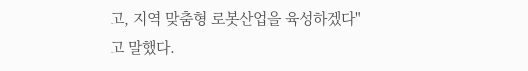고, 지역 맞춤형 로봇산업을 육성하겠다"고 말했다.